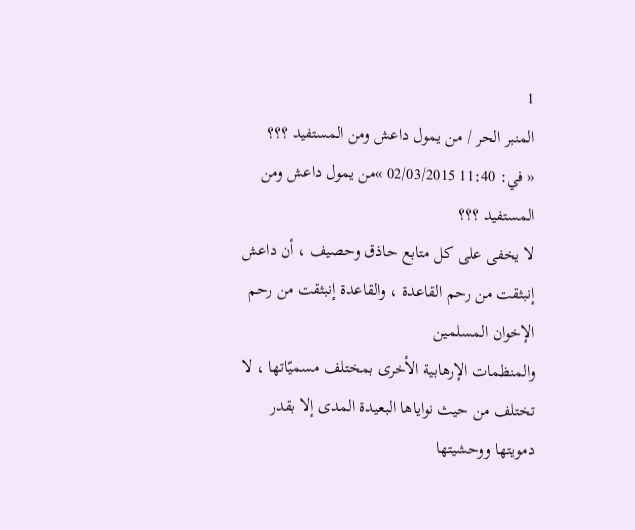1
المنبر الحر / من يمول داعش ومن المستفيد ؟؟؟
« في: 11:40 02/03/2015 »من يمول داعش ومن المستفيد ؟؟؟
لا يخفى على كل متابع حاذق وحصيف ، أن داعش إنبثقت من رحم القاعدة ، والقاعدة إنبثقت من رحم الإخوان المسلمين
والمنظمات الإرهابية الأخرى بمختلف مسميّاتها ، لا تختلف من حيث نواياها البعيدة المدى إلا بقدر دمويتها ووحشيتها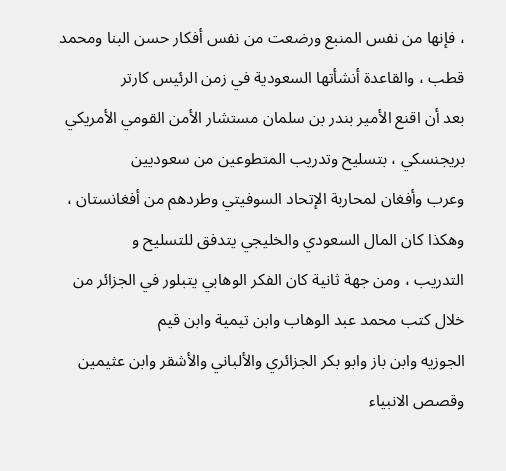، فإنها من نفس المنبع ورضعت من نفس أفكار حسن البنا ومحمد قطب ، والقاعدة أنشأتها السعودية في زمن الرئيس كارتر
بعد أن اقنع الأمير بندر بن سلمان مستشار الأمن القومي الأمريكي بريجنسكي ، بتسليح وتدريب المتطوعين من سعوديين
وعرب وأفغان لمحاربة الإتحاد السوفيتي وطردهم من أفغانستان ، وهكذا كان المال السعودي والخليجي يتدفق للتسليح و
التدريب ، ومن جهة ثانية كان الفكر الوهابي يتبلور في الجزائر من خلال كتب محمد عبد الوهاب وابن تيمية وابن قيم
الجوزيه وابن باز وابو بكر الجزائري والألباني والأشقر وابن عثيمين وقصص الانبياء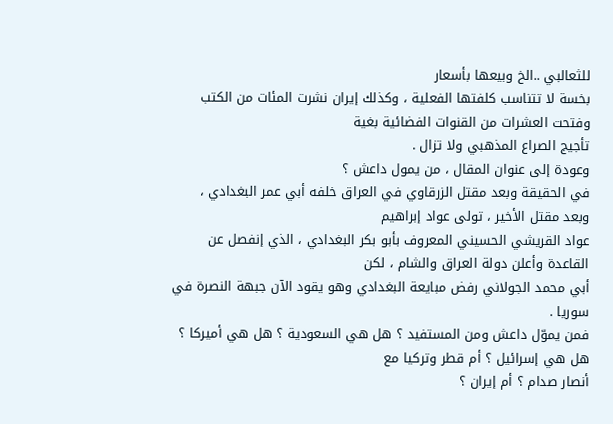للثعالبي ..الخ وبيعها بأسعار
بخسة لا تتناسب كلفتها الفعلية ، وكذلك إيران نشرت المئات من الكتب وفتحت العشرات من القنوات الفضائية بغية
تأجيج الصراع المذهبي ولا تزال .
وعودة إلى عنوان المقال ، من يمول داعش ؟
في الحقيقة وبعد مقتل الزرقاوي في العراق خلفه أبي عمر البغدادي ، وبعد مقتل الأخير ، تولى عواد إبراهيم
عواد القريشي الحسيني المعروف بأبو بكر البغدادي ، الذي إنفصل عن القاعدة وأعلن دولة العراق والشام ، لكن
أبي محمد الجولاني رفض مبايعة البغدادي وهو يقود الآن جبهة النصرة في سوريا .
فمن يموّل داعش ومن المستفيد ؟ هل هي السعودية ؟ هل هي أميركا ؟ هل هي إسرائيل ؟ أم قطر وتركيا مع
أنصار صدام ؟ أم إيران ؟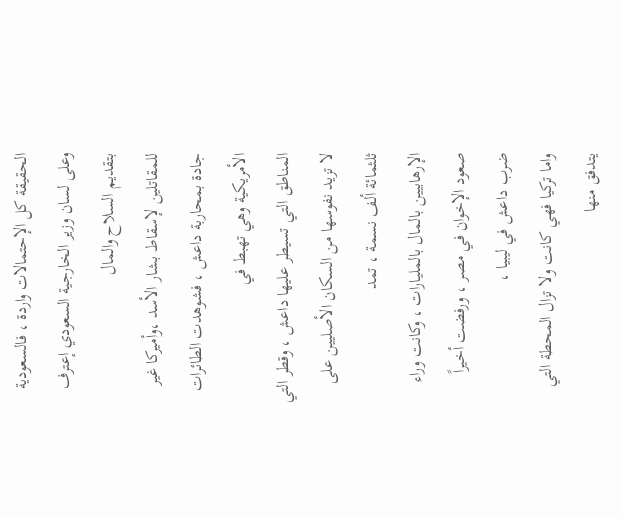الحقيقة كل الإحتمالات واردة ، فالسعودية وعلى لسان وزير الخارجية السعودي إعترف بتقديم السلاح والمال
للمقاتلين لإسقاط بشار الأسد ،وأميركا غير جادة بمحاربة داعش ، فشوهدت الطائرات الأمريكية وهي تهبط في
المناطق التي تسيطر عليها داعش ، وقطر التي لا تزيد نفوسها من السكان الأصليين على ثلثمائة ألف نسمة ، تمد
الإرهابيين بالمال بالمليارات ، وكانت وراء صعود الإخوان في مصر ، ورفضت أخيراً ضرب داعش في ليبيا ،
واما تركيا فهي كانت ولا تزال المحطة التي يتدفق منها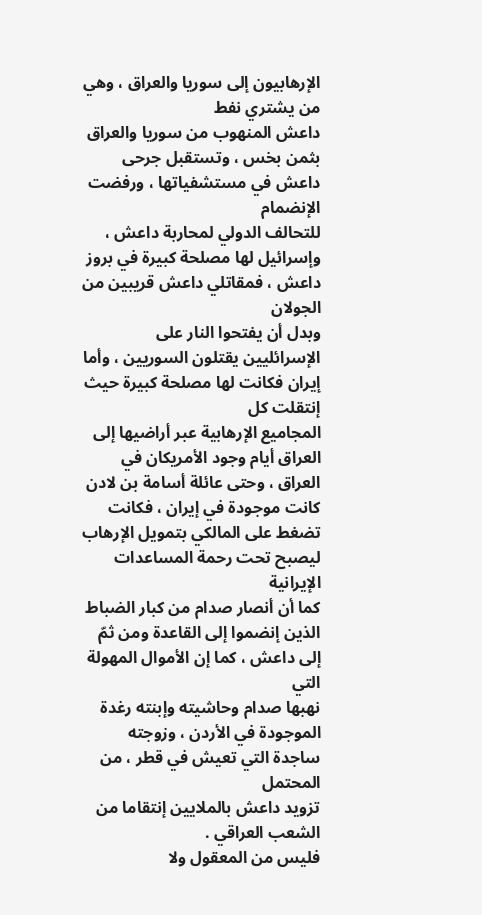الإرهابيون إلى سوريا والعراق ، وهي من يشتري نفط
داعش المنهوب من سوريا والعراق بثمن بخس ، وتستقبل جرحى داعش في مستشفياتها ، ورفضت الإنضمام
للتحالف الدولي لمحاربة داعش ، وإسرائيل لها مصلحة كبيرة في بروز داعش ، فمقاتلي داعش قريبين من الجولان
وبدل أن يفتحوا النار على الإسرائليين يقتلون السوريين ، وأما إيران فكانت لها مصلحة كبيرة حيث إنتقلت كل
المجاميع الإرهابية عبر أراضيها إلى العراق أيام وجود الأمريكان في العراق ، وحتى عائلة أسامة بن لادن
كانت موجودة في إيران ، فكانت تضغط على المالكي بتمويل الإرهاب ليصبح تحت رحمة المساعدات الإيرانية
كما أن أنصار صدام من كبار الضباط الذين إنضموا إلى القاعدة ومن ثمّ إلى داعش ، كما إن الأموال المهولة التي
نهبها صدام وحاشيته وإبنته رغدة الموجودة في الأردن ، وزوجته ساجدة التي تعيش في قطر ، من المحتمل
تزويد داعش بالملايين إنتقاما من الشعب العراقي .
فليس من المعقول ولا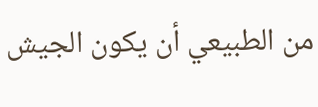من الطبيعي أن يكون الجيش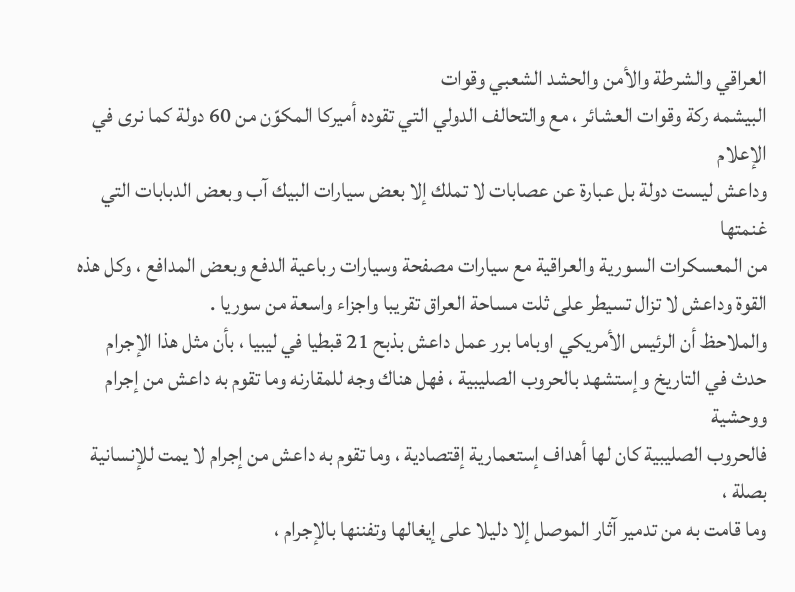العراقي والشرطة والأمن والحشد الشعبي وقوات
البيشمه ركة وقوات العشائر ، مع والتحالف الدولي التي تقوده أميركا المكوّن من 60 دولة كما نرى في الإعلام
وداعش ليست دولة بل عبارة عن عصابات لا تملك إلا بعض سيارات البيك آب وبعض الدبابات التي غنمتها
من المعسكرات السورية والعراقية مع سيارات مصفحة وسيارات رباعية الدفع وبعض المدافع ، وكل هذه
القوة وداعش لا تزال تسيطر على ثلت مساحة العراق تقريبا واجزاء واسعة من سوريا .
والملاحظ أن الرئيس الأمريكي اوباما برر عمل داعش بذبح 21 قبطيا في ليبيا ، بأن مثل هذا الإجرام
حدث في التاريخ وإستشهد بالحروب الصليبية ، فهل هناك وجه للمقارنه وما تقوم به داعش من إجرام ووحشية
فالحروب الصليبية كان لها أهداف إستعمارية إقتصادية ، وما تقوم به داعش من إجرام لا يمت للإنسانية بصلة ،
وما قامت به من تدمير آثار الموصل إلا دليلا على إيغالها وتفننها بالإجرام ،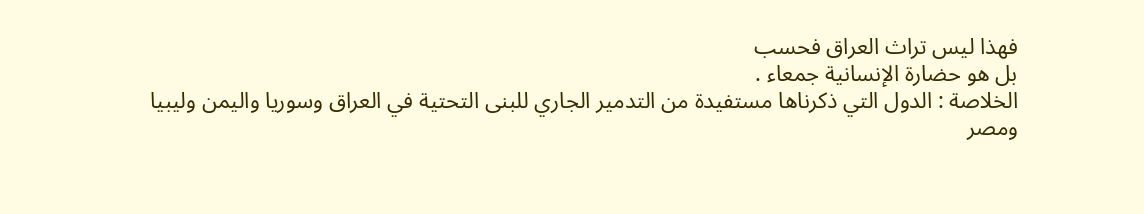فهذا ليس تراث العراق فحسب
بل هو حضارة الإنسانية جمعاء .
الخلاصة : الدول التي ذكرناها مستفيدة من التدمير الجاري للبنى التحتية في العراق وسوريا واليمن وليبيا
ومصر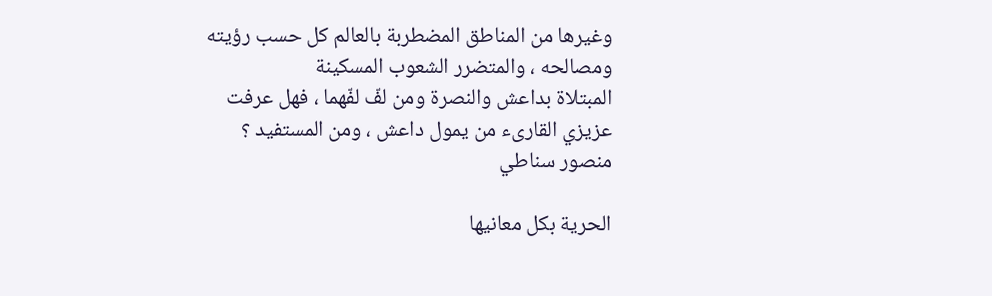وغيرها من المناطق المضطربة بالعالم كل حسب رؤيته ومصالحه ، والمتضرر الشعوب المسكينة
المبتلاة بداعش والنصرة ومن لفّ لفّهما ، فهل عرفت عزيزي القارىء من يمول داعش ، ومن المستفيد ؟
منصور سناطي

الحرية بكل معانيها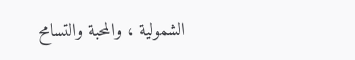الشمولية ، والمحبة والتسامح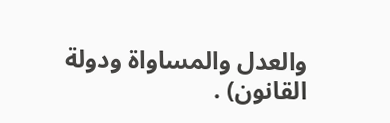والعدل والمساواة ودولة القانون) .